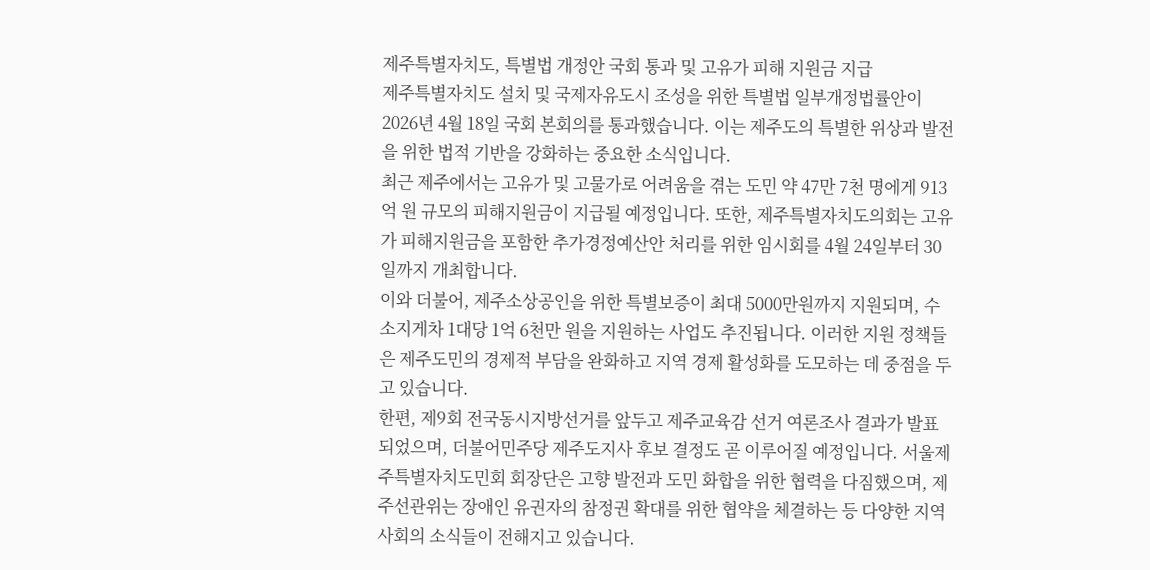제주특별자치도, 특별법 개정안 국회 통과 및 고유가 피해 지원금 지급
제주특별자치도 설치 및 국제자유도시 조성을 위한 특별법 일부개정법률안이 2026년 4월 18일 국회 본회의를 통과했습니다. 이는 제주도의 특별한 위상과 발전을 위한 법적 기반을 강화하는 중요한 소식입니다.
최근 제주에서는 고유가 및 고물가로 어려움을 겪는 도민 약 47만 7천 명에게 913억 원 규모의 피해지원금이 지급될 예정입니다. 또한, 제주특별자치도의회는 고유가 피해지원금을 포함한 추가경정예산안 처리를 위한 임시회를 4월 24일부터 30일까지 개최합니다.
이와 더불어, 제주소상공인을 위한 특별보증이 최대 5000만원까지 지원되며, 수소지게차 1대당 1억 6천만 원을 지원하는 사업도 추진됩니다. 이러한 지원 정책들은 제주도민의 경제적 부담을 완화하고 지역 경제 활성화를 도모하는 데 중점을 두고 있습니다.
한편, 제9회 전국동시지방선거를 앞두고 제주교육감 선거 여론조사 결과가 발표되었으며, 더불어민주당 제주도지사 후보 결정도 곧 이루어질 예정입니다. 서울제주특별자치도민회 회장단은 고향 발전과 도민 화합을 위한 협력을 다짐했으며, 제주선관위는 장애인 유권자의 참정권 확대를 위한 협약을 체결하는 등 다양한 지역 사회의 소식들이 전해지고 있습니다.